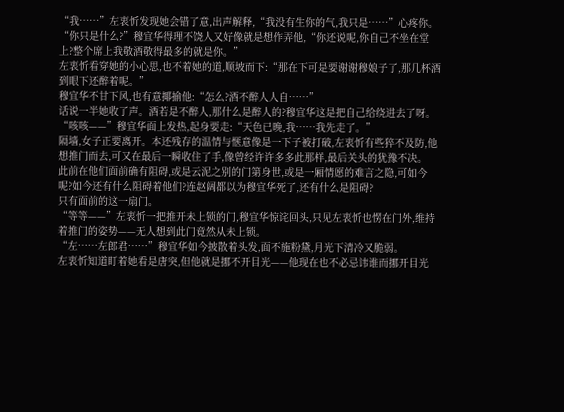“我……”左衷忻发现她会错了意,出声解释,“我没有生你的气,我只是……”心疼你。
“你只是什么?”穆宜华得理不饶人又好像就是想作弄他,“你还说呢,你自己不坐在堂上?整个席上我敬酒敬得最多的就是你。”
左衷忻看穿她的小心思,也不着她的道,顺坡而下:“那在下可是要谢谢穆娘子了,那几杯酒到眼下还醉着呢。”
穆宜华不甘下风,也有意揶揄他:“怎么?酒不醉人人自……”
话说一半她收了声。酒若是不醉人,那什么是醉人的?穆宜华这是把自己给绕进去了呀。
“咳咳——”穆宜华面上发热,起身要走:“天色已晚,我……我先走了。”
隔墙,女子正要离开。本还残存的温情与惬意像是一下子被打破,左衷忻有些猝不及防,他想推门而去,可又在最后一瞬收住了手,像曾经许许多多此那样,最后关头的犹豫不决。
此前在他们面前确有阻碍,或是云泥之别的门第身世,或是一厢情愿的难言之隐,可如今呢?如今还有什么阻碍着他们?连赵阔都以为穆宜华死了,还有什么是阻碍?
只有面前的这一扇门。
“等等——”左衷忻一把推开未上锁的门,穆宜华惊诧回头,只见左衷忻也愣在门外,维持着推门的姿势——无人想到此门竟然从未上锁。
“左……左郎君……”穆宜华如今披散着头发,面不施粉黛,月光下清冷又脆弱。
左衷忻知道盯着她看是唐突,但他就是挪不开目光——他现在也不必忌讳谁而挪开目光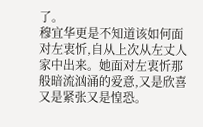了。
穆宜华更是不知道该如何面对左衷忻,自从上次从左丈人家中出来。她面对左衷忻那般暗流汹涌的爱意,又是欣喜又是紧张又是惶恐。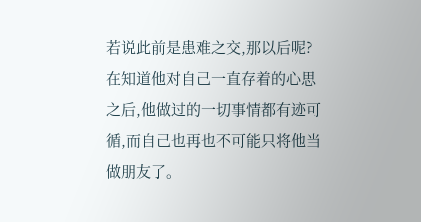若说此前是患难之交,那以后呢?在知道他对自己一直存着的心思之后,他做过的一切事情都有迹可循,而自己也再也不可能只将他当做朋友了。